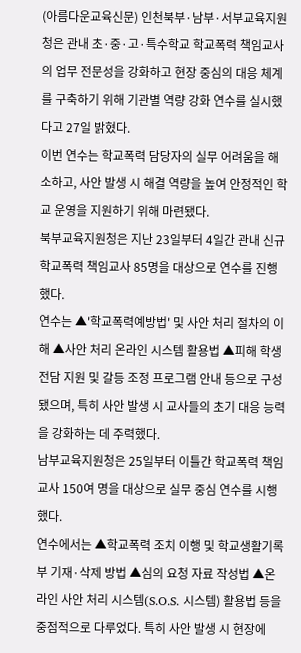(아름다운교육신문) 인천북부·남부·서부교육지원청은 관내 초·중·고·특수학교 학교폭력 책임교사의 업무 전문성을 강화하고 현장 중심의 대응 체계를 구축하기 위해 기관별 역량 강화 연수를 실시했다고 27일 밝혔다.
이번 연수는 학교폭력 담당자의 실무 어려움을 해소하고, 사안 발생 시 해결 역량을 높여 안정적인 학교 운영을 지원하기 위해 마련됐다.
북부교육지원청은 지난 23일부터 4일간 관내 신규학교폭력 책임교사 85명을 대상으로 연수를 진행했다.
연수는 ▲'학교폭력예방법' 및 사안 처리 절차의 이해 ▲사안 처리 온라인 시스템 활용법 ▲피해 학생 전담 지원 및 갈등 조정 프로그램 안내 등으로 구성됐으며, 특히 사안 발생 시 교사들의 초기 대응 능력을 강화하는 데 주력했다.
남부교육지원청은 25일부터 이틀간 학교폭력 책임교사 150여 명을 대상으로 실무 중심 연수를 시행했다.
연수에서는 ▲학교폭력 조치 이행 및 학교생활기록부 기재·삭제 방법 ▲심의 요청 자료 작성법 ▲온라인 사안 처리 시스템(S.O.S. 시스템) 활용법 등을 중점적으로 다루었다. 특히 사안 발생 시 현장에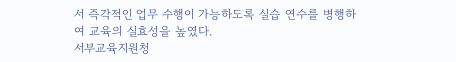서 즉각적인 업무 수행이 가능하도록 실습 연수를 병행하여 교육의 실효성을 높였다.
서부교육지원청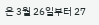은 3월 26일부터 27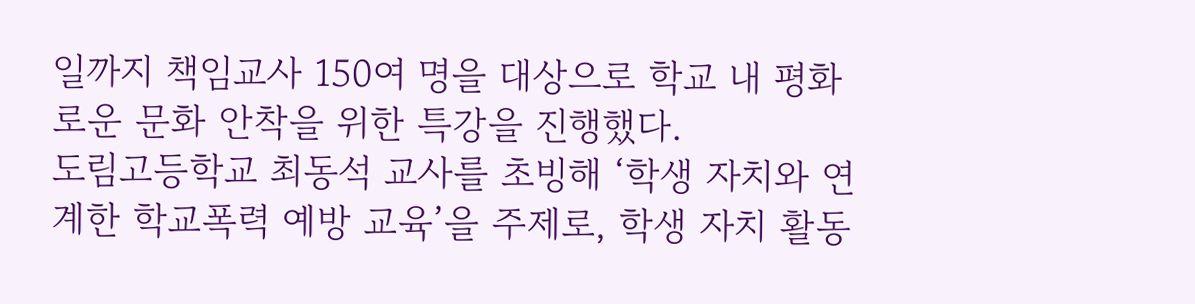일까지 책임교사 150여 명을 대상으로 학교 내 평화로운 문화 안착을 위한 특강을 진행했다.
도림고등학교 최동석 교사를 초빙해 ‘학생 자치와 연계한 학교폭력 예방 교육’을 주제로, 학생 자치 활동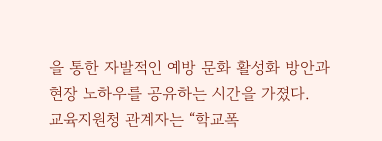을 통한 자발적인 예방 문화 활성화 방안과 현장 노하우를 공유하는 시간을 가졌다.
교육지원청 관계자는 “학교폭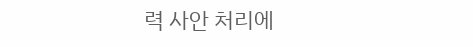력 사안 처리에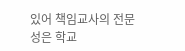있어 책임교사의 전문성은 학교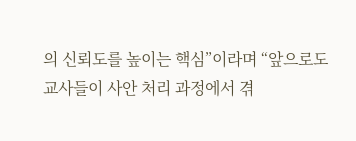의 신뢰도를 높이는 핵심”이라며 “앞으로도 교사들이 사안 처리 과정에서 겪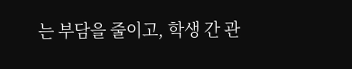는 부담을 줄이고, 학생 간 관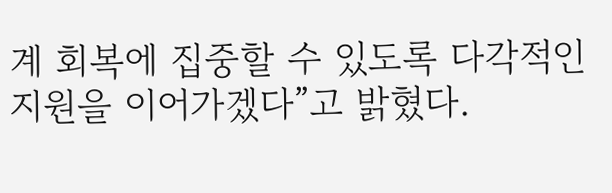계 회복에 집중할 수 있도록 다각적인 지원을 이어가겠다”고 밝혔다.